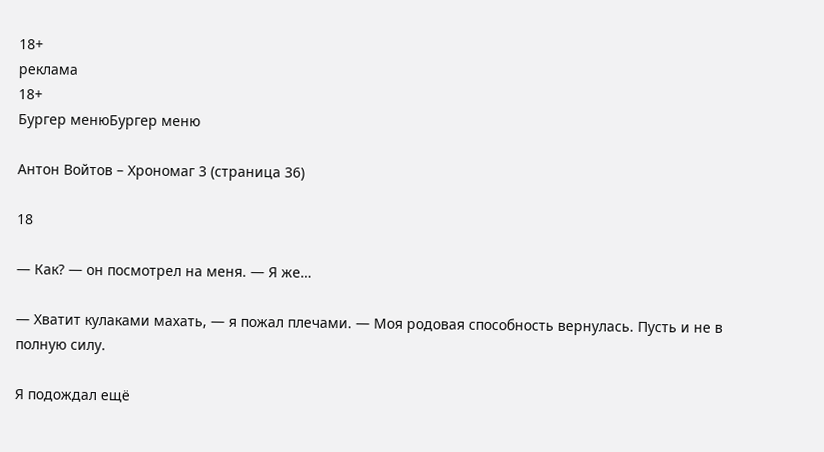18+
реклама
18+
Бургер менюБургер меню

Антон Войтов – Хрономаг 3 (страница 36)

18

— Как? — он посмотрел на меня. — Я же…

— Хватит кулаками махать, — я пожал плечами. — Моя родовая способность вернулась. Пусть и не в полную силу.

Я подождал ещё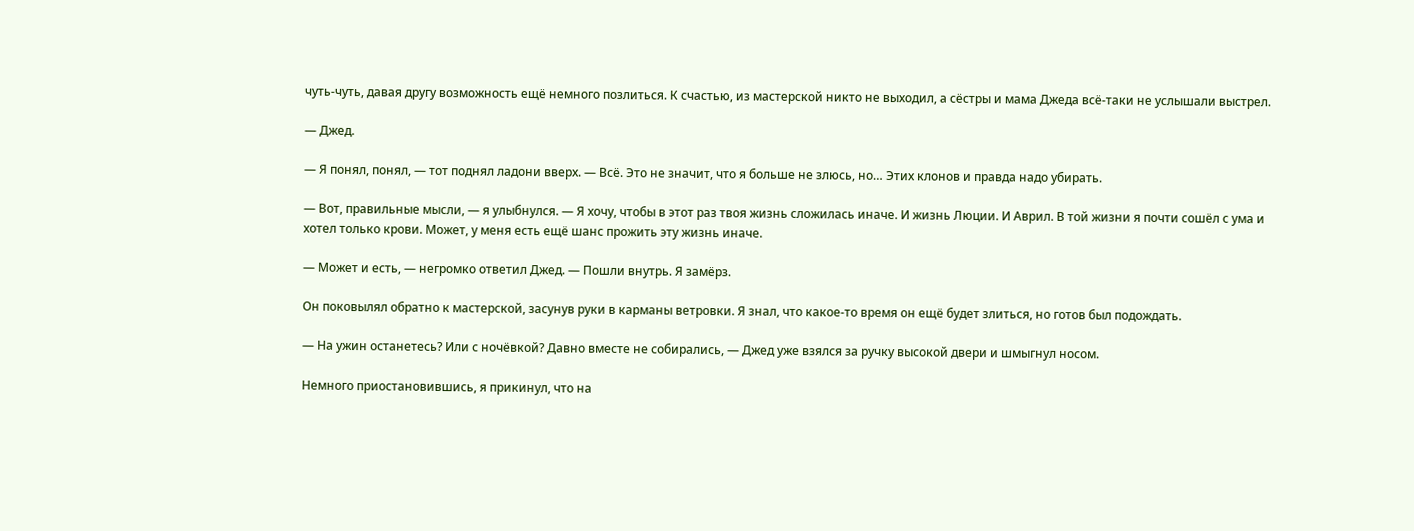чуть-чуть, давая другу возможность ещё немного позлиться. К счастью, из мастерской никто не выходил, а сёстры и мама Джеда всё-таки не услышали выстрел.

— Джед.

— Я понял, понял, — тот поднял ладони вверх. — Всё. Это не значит, что я больше не злюсь, но… Этих клонов и правда надо убирать.

— Вот, правильные мысли, — я улыбнулся. — Я хочу, чтобы в этот раз твоя жизнь сложилась иначе. И жизнь Люции. И Аврил. В той жизни я почти сошёл с ума и хотел только крови. Может, у меня есть ещё шанс прожить эту жизнь иначе.

— Может и есть, — негромко ответил Джед. — Пошли внутрь. Я замёрз.

Он поковылял обратно к мастерской, засунув руки в карманы ветровки. Я знал, что какое-то время он ещё будет злиться, но готов был подождать.

— На ужин останетесь? Или с ночёвкой? Давно вместе не собирались, — Джед уже взялся за ручку высокой двери и шмыгнул носом.

Немного приостановившись, я прикинул, что на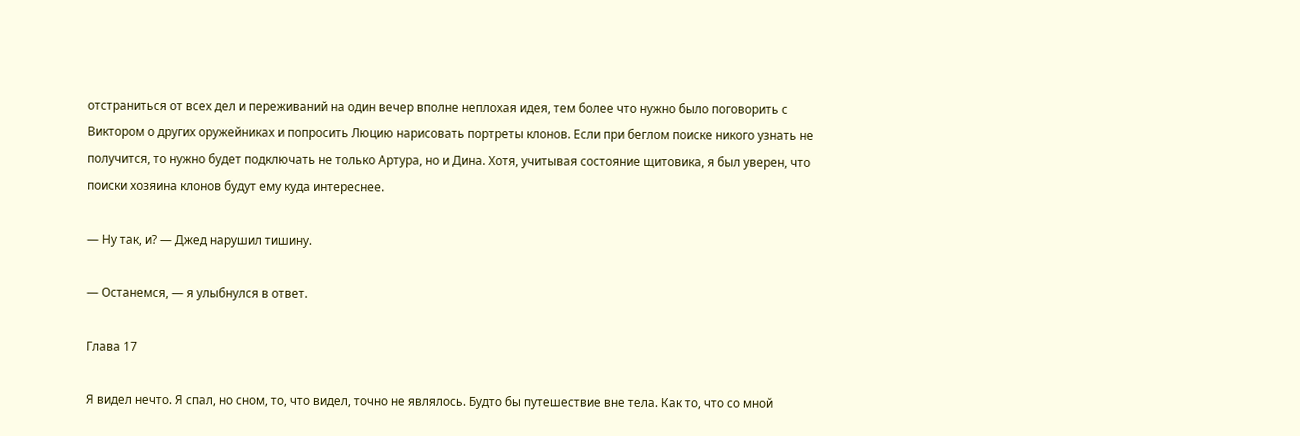отстраниться от всех дел и переживаний на один вечер вполне неплохая идея, тем более что нужно было поговорить с Виктором о других оружейниках и попросить Люцию нарисовать портреты клонов. Если при беглом поиске никого узнать не получится, то нужно будет подключать не только Артура, но и Дина. Хотя, учитывая состояние щитовика, я был уверен, что поиски хозяина клонов будут ему куда интереснее.

— Ну так, и? — Джед нарушил тишину.

— Останемся, — я улыбнулся в ответ.

Глава 17

Я видел нечто. Я спал, но сном, то, что видел, точно не являлось. Будто бы путешествие вне тела. Как то, что со мной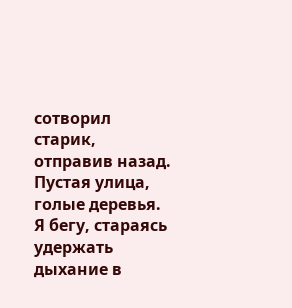сотворил старик, отправив назад. Пустая улица, голые деревья. Я бегу, стараясь удержать дыхание в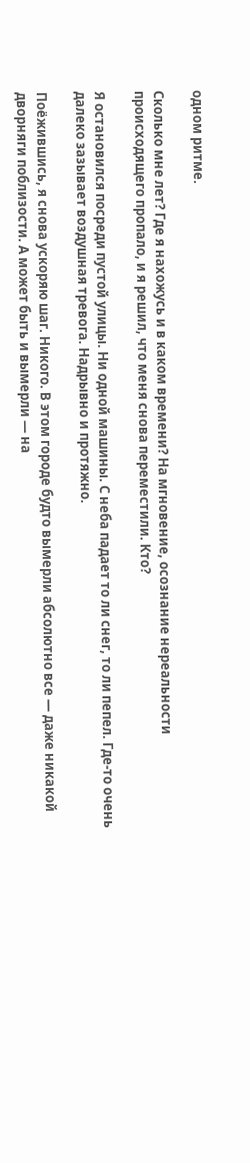одном ритме.

Сколько мне лет? Где я нахожусь и в каком времени? На мгновение, осознание нереальности происходящего пропало, и я решил, что меня снова переместили. Кто?

Я остановился посреди пустой улицы. Ни одной машины. С неба падает то ли снег, то ли пепел. Где-то очень далеко зазывает воздушная тревога. Надрывно и протяжно.

Поёжившись, я снова ускоряю шаг. Никого. В этом городе будто вымерли абсолютно все — даже никакой дворняги поблизости. А может быть и вымерли — на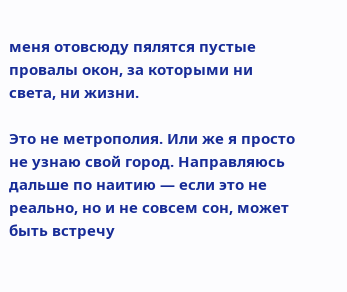меня отовсюду пялятся пустые провалы окон, за которыми ни света, ни жизни.

Это не метрополия. Или же я просто не узнаю свой город. Направляюсь дальше по наитию — если это не реально, но и не совсем сон, может быть встречу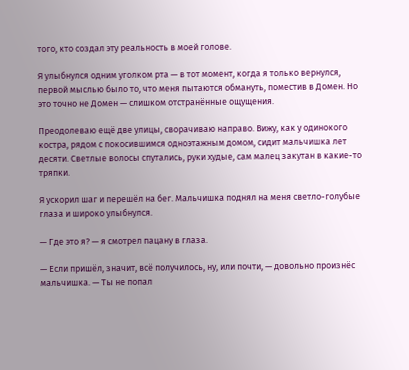того, кто создал эту реальность в моей голове.

Я улыбнулся одним уголком рта — в тот момент, когда я только вернулся, первой мыслью было то, что меня пытаются обмануть, поместив в Домен. Но это точно не Домен — слишком отстранённые ощущения.

Преодолеваю ещё две улицы, сворачиваю направо. Вижу, как у одинокого костра, рядом с покосившимся одноэтажным домом, сидит мальчишка лет десяти. Светлые волосы спутались, руки худые, сам малец закутан в какие-то тряпки.

Я ускорил шаг и перешёл на бег. Мальчишка поднял на меня светло-голубые глаза и широко улыбнулся.

— Где это я? — я смотрел пацану в глаза.

— Если пришёл, значит, всё получилось, ну, или почти, — довольно произнёс мальчишка. — Ты не попал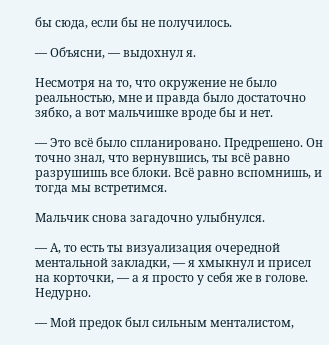бы сюда, если бы не получилось.

— Объясни, — выдохнул я.

Несмотря на то, что окружение не было реальностью, мне и правда было достаточно зябко, а вот мальчишке вроде бы и нет.

— Это всё было спланировано. Предрешено. Он точно знал, что вернувшись, ты всё равно разрушишь все блоки. Всё равно вспомнишь, и тогда мы встретимся.

Мальчик снова загадочно улыбнулся.

— А, то есть ты визуализация очередной ментальной закладки, — я хмыкнул и присел на корточки, — а я просто у себя же в голове. Недурно.

— Мой предок был сильным менталистом,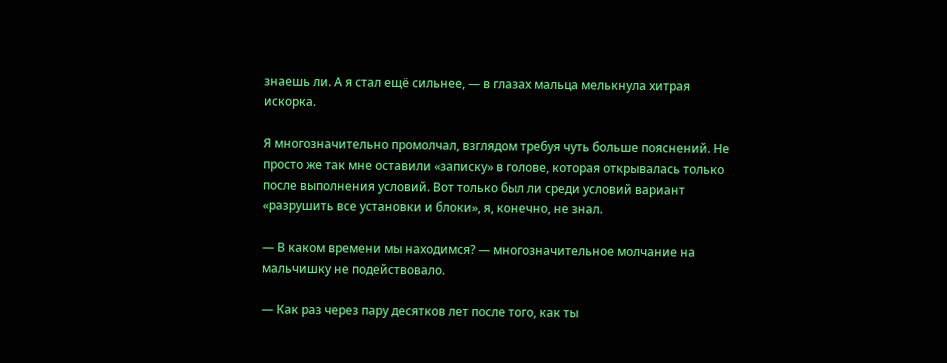знаешь ли. А я стал ещё сильнее, — в глазах мальца мелькнула хитрая искорка.

Я многозначительно промолчал, взглядом требуя чуть больше пояснений. Не просто же так мне оставили «записку» в голове, которая открывалась только после выполнения условий. Вот только был ли среди условий вариант «разрушить все установки и блоки», я, конечно, не знал.

— В каком времени мы находимся? — многозначительное молчание на мальчишку не подействовало.

— Как раз через пару десятков лет после того, как ты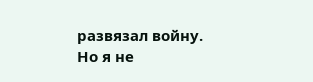развязал войну. Но я не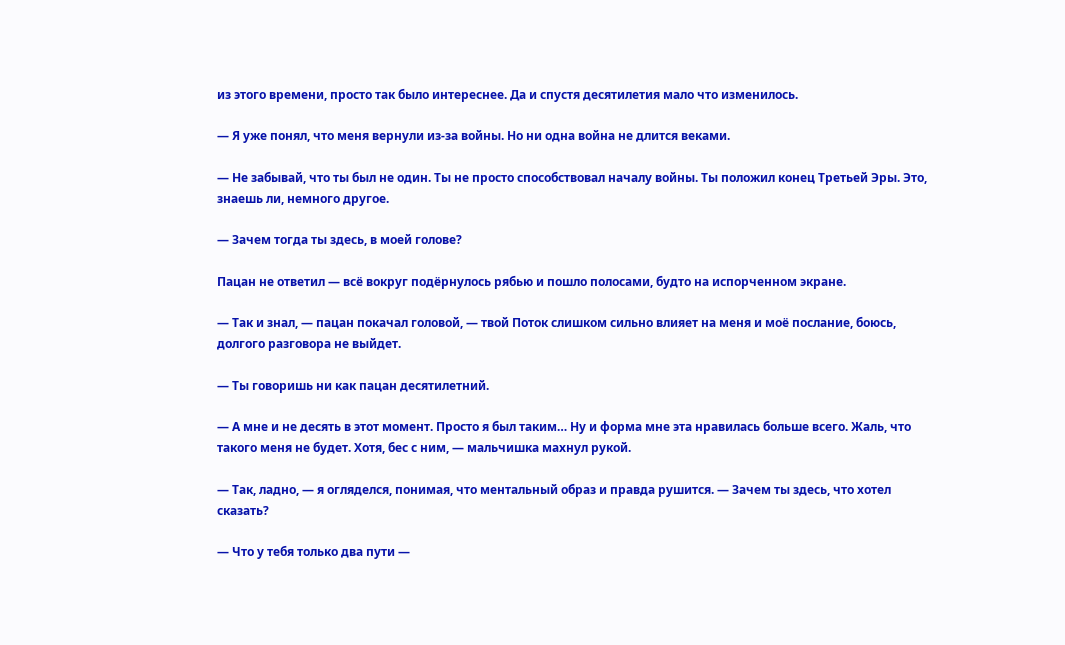из этого времени, просто так было интереснее. Да и спустя десятилетия мало что изменилось.

— Я уже понял, что меня вернули из-за войны. Но ни одна война не длится веками.

— Не забывай, что ты был не один. Ты не просто способствовал началу войны. Ты положил конец Третьей Эры. Это, знаешь ли, немного другое.

— Зачем тогда ты здесь, в моей голове?

Пацан не ответил — всё вокруг подёрнулось рябью и пошло полосами, будто на испорченном экране.

— Так и знал, — пацан покачал головой, — твой Поток слишком сильно влияет на меня и моё послание, боюсь, долгого разговора не выйдет.

— Ты говоришь ни как пацан десятилетний.

— А мне и не десять в этот момент. Просто я был таким… Ну и форма мне эта нравилась больше всего. Жаль, что такого меня не будет. Хотя, бес с ним, — мальчишка махнул рукой.

— Так, ладно, — я огляделся, понимая, что ментальный образ и правда рушится. — Зачем ты здесь, что хотел сказать?

— Что у тебя только два пути —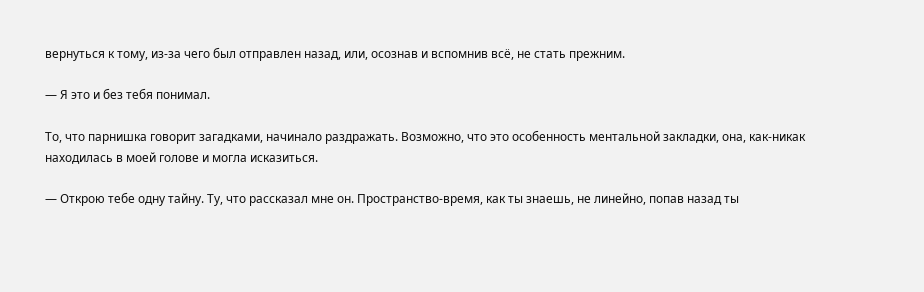вернуться к тому, из-за чего был отправлен назад, или, осознав и вспомнив всё, не стать прежним.

— Я это и без тебя понимал.

То, что парнишка говорит загадками, начинало раздражать. Возможно, что это особенность ментальной закладки, она, как-никак находилась в моей голове и могла исказиться.

— Открою тебе одну тайну. Ту, что рассказал мне он. Пространство-время, как ты знаешь, не линейно, попав назад ты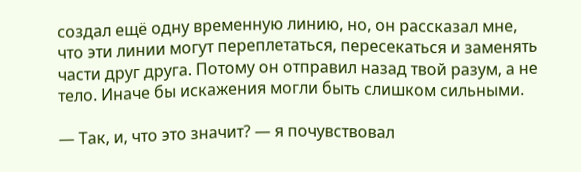создал ещё одну временную линию, но, он рассказал мне, что эти линии могут переплетаться, пересекаться и заменять части друг друга. Потому он отправил назад твой разум, а не тело. Иначе бы искажения могли быть слишком сильными.

— Так, и, что это значит? — я почувствовал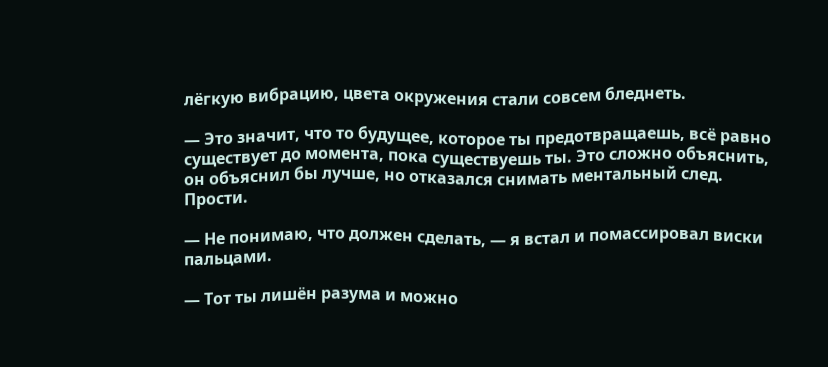лёгкую вибрацию, цвета окружения стали совсем бледнеть.

— Это значит, что то будущее, которое ты предотвращаешь, всё равно существует до момента, пока существуешь ты. Это сложно объяснить, он объяснил бы лучше, но отказался снимать ментальный след. Прости.

— Не понимаю, что должен сделать, — я встал и помассировал виски пальцами.

— Тот ты лишён разума и можно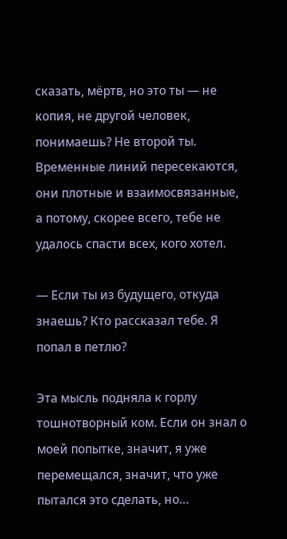сказать, мёртв, но это ты — не копия, не другой человек, понимаешь? Не второй ты. Временные линий пересекаются, они плотные и взаимосвязанные, а потому, скорее всего, тебе не удалось спасти всех, кого хотел.

— Если ты из будущего, откуда знаешь? Кто рассказал тебе. Я попал в петлю?

Эта мысль подняла к горлу тошнотворный ком. Если он знал о моей попытке, значит, я уже перемещался, значит, что уже пытался это сделать, но…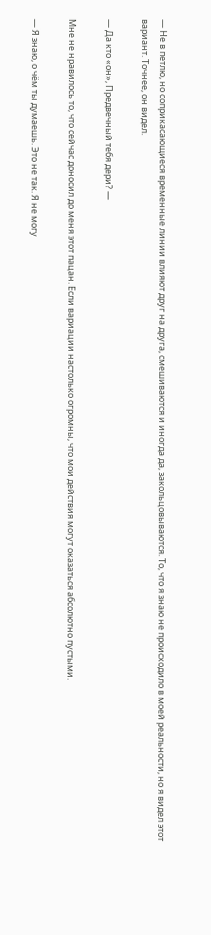— Не в петлю, но соприкасающиеся временные линии влияют друг на друга, смешиваются и иногда да, закольцовываются. То, что я знаю не происходило в моей реальности, но я видел этот вариант. Точнее, он видел.

— Да кто «он», Предвечный тебя дери? —

Мне не нравилось то, что сейчас доносил до меня этот пацан. Если вариации настолько огромны, что мои действия могут оказаться абсолютно пустыми.

— Я знаю, о чём ты думаешь. Это не так. Я не могу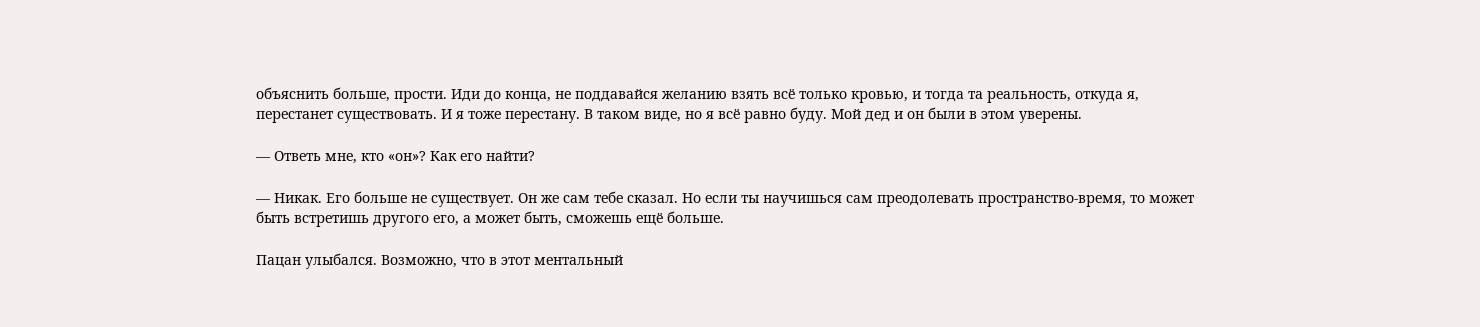объяснить больше, прости. Иди до конца, не поддавайся желанию взять всё только кровью, и тогда та реальность, откуда я, перестанет существовать. И я тоже перестану. В таком виде, но я всё равно буду. Мой дед и он были в этом уверены.

— Ответь мне, кто «он»? Как его найти?

— Никак. Его больше не существует. Он же сам тебе сказал. Но если ты научишься сам преодолевать пространство-время, то может быть встретишь другого его, а может быть, сможешь ещё больше.

Пацан улыбался. Возможно, что в этот ментальный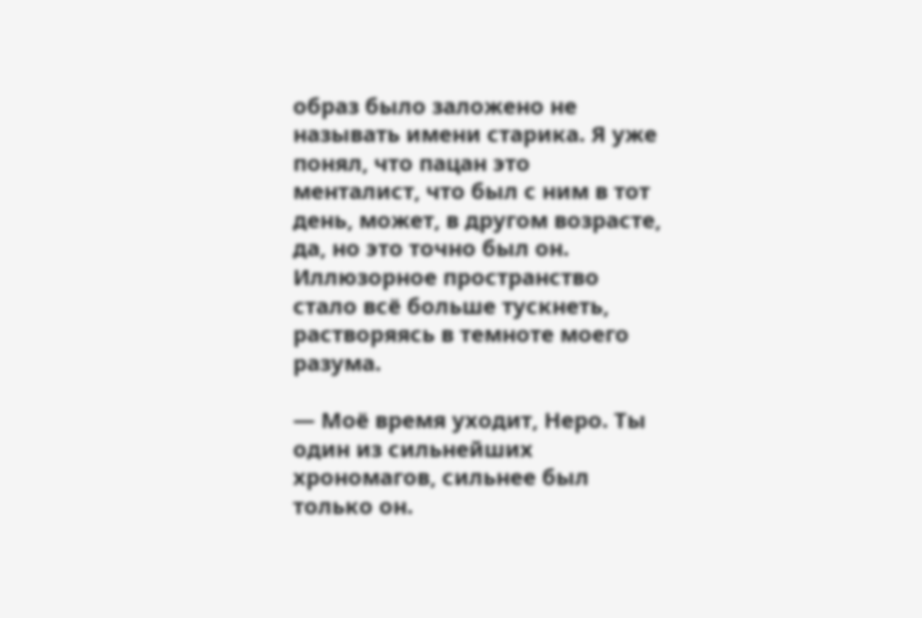образ было заложено не называть имени старика. Я уже понял, что пацан это менталист, что был с ним в тот день, может, в другом возрасте, да, но это точно был он. Иллюзорное пространство стало всё больше тускнеть, растворяясь в темноте моего разума.

— Моё время уходит, Неро. Ты один из сильнейших хрономагов, сильнее был только он.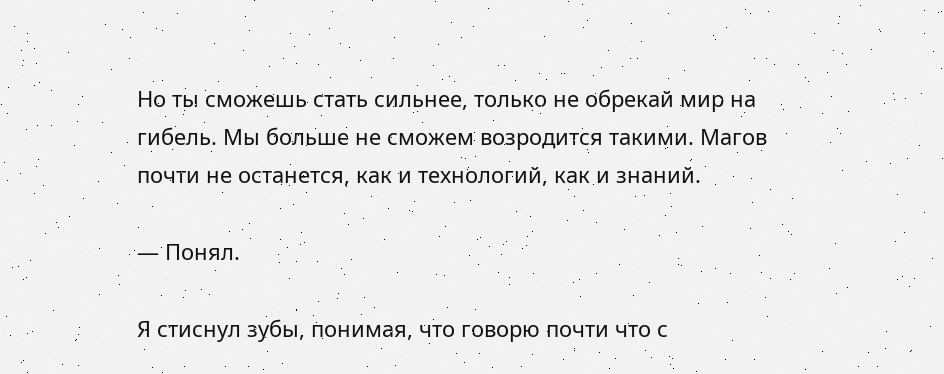Но ты сможешь стать сильнее, только не обрекай мир на гибель. Мы больше не сможем возродится такими. Магов почти не останется, как и технологий, как и знаний.

— Понял.

Я стиснул зубы, понимая, что говорю почти что с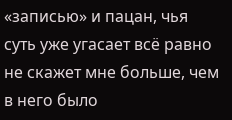«записью» и пацан, чья суть уже угасает всё равно не скажет мне больше, чем в него было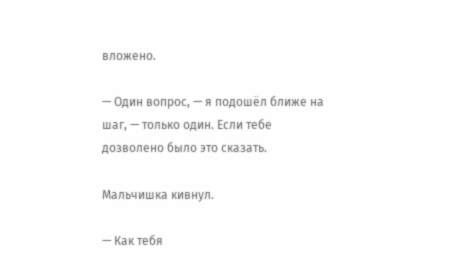вложено.

— Один вопрос, — я подошёл ближе на шаг, — только один. Если тебе дозволено было это сказать.

Мальчишка кивнул.

— Как тебя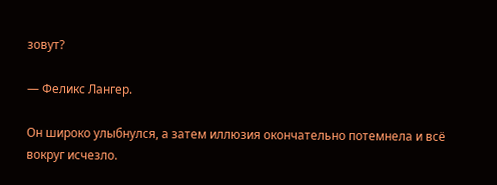зовут?

— Феликс Лангер.

Он широко улыбнулся, а затем иллюзия окончательно потемнела и всё вокруг исчезло.